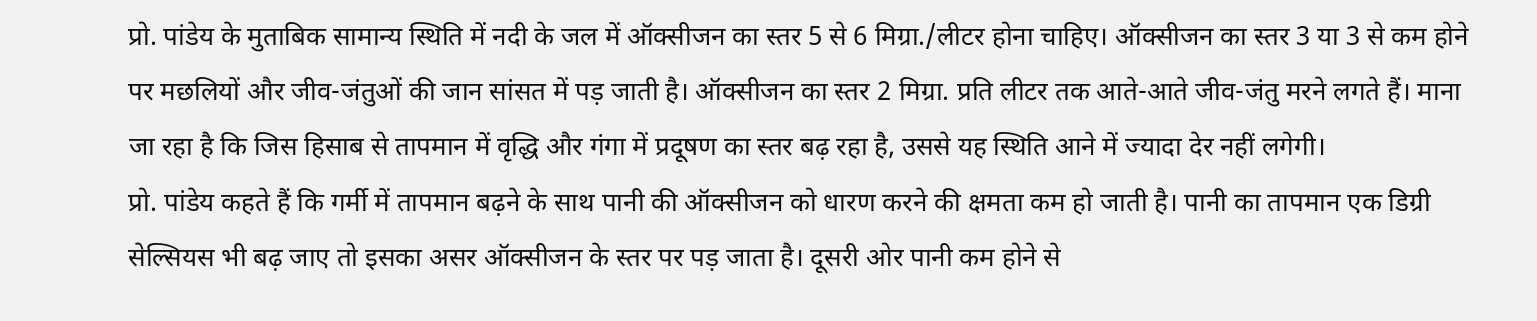प्रो. पांडेय के मुताबिक सामान्य स्थिति में नदी के जल में ऑक्सीजन का स्तर 5 से 6 मिग्रा./लीटर होना चाहिए। ऑक्सीजन का स्तर 3 या 3 से कम होने पर मछलियों और जीव-जंतुओं की जान सांसत में पड़ जाती है। ऑक्सीजन का स्तर 2 मिग्रा. प्रति लीटर तक आते-आते जीव-जंतु मरने लगते हैं। माना जा रहा है कि जिस हिसाब से तापमान में वृद्धि और गंगा में प्रदूषण का स्तर बढ़ रहा है, उससे यह स्थिति आने में ज्यादा देर नहीं लगेगी।
प्रो. पांडेय कहते हैं कि गर्मी में तापमान बढ़ने के साथ पानी की ऑक्सीजन को धारण करने की क्षमता कम हो जाती है। पानी का तापमान एक डिग्री सेल्सियस भी बढ़ जाए तो इसका असर ऑक्सीजन के स्तर पर पड़ जाता है। दूसरी ओर पानी कम होने से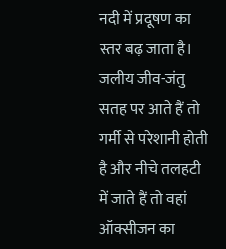नदी में प्रदूषण का स्तर बढ़ जाता है। जलीय जीव-जंतु सतह पर आते हैं तो गर्मी से परेशानी होती है और नीचे तलहटी में जाते हैं तो वहां ऑक्सीजन का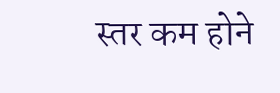स्तर कम होने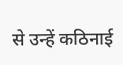से उन्हें कठिनाई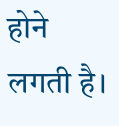होने लगती है।